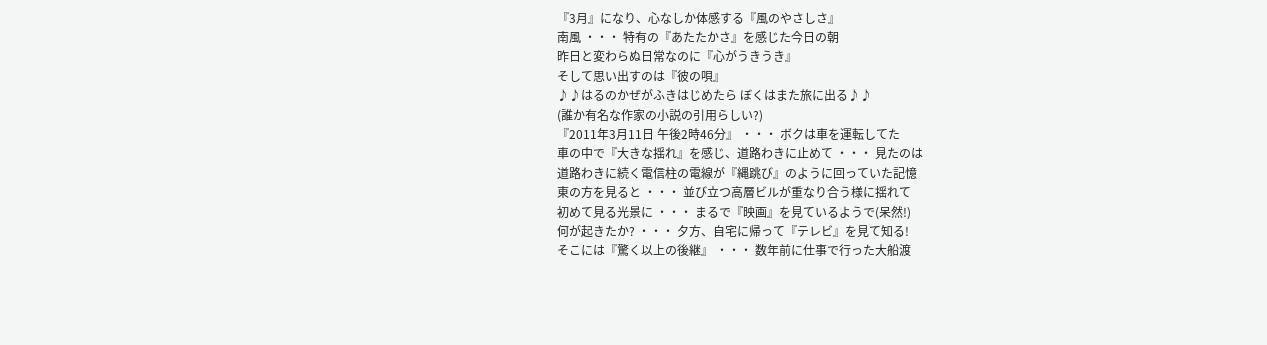『3月』になり、心なしか体感する『風のやさしさ』
南風 ・・・ 特有の『あたたかさ』を感じた今日の朝
昨日と変わらぬ日常なのに『心がうきうき』
そして思い出すのは『彼の唄』
♪♪はるのかぜがふきはじめたら ぼくはまた旅に出る♪♪
(誰か有名な作家の小説の引用らしい?)
『2011年3月11日 午後2時46分』 ・・・ ボクは車を運転してた
車の中で『大きな揺れ』を感じ、道路わきに止めて ・・・ 見たのは
道路わきに続く電信柱の電線が『縄跳び』のように回っていた記憶
東の方を見ると ・・・ 並び立つ高層ビルが重なり合う様に揺れて
初めて見る光景に ・・・ まるで『映画』を見ているようで(呆然!)
何が起きたか? ・・・ 夕方、自宅に帰って『テレビ』を見て知る!
そこには『驚く以上の後継』 ・・・ 数年前に仕事で行った大船渡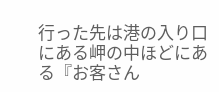行った先は港の入り口にある岬の中ほどにある『お客さん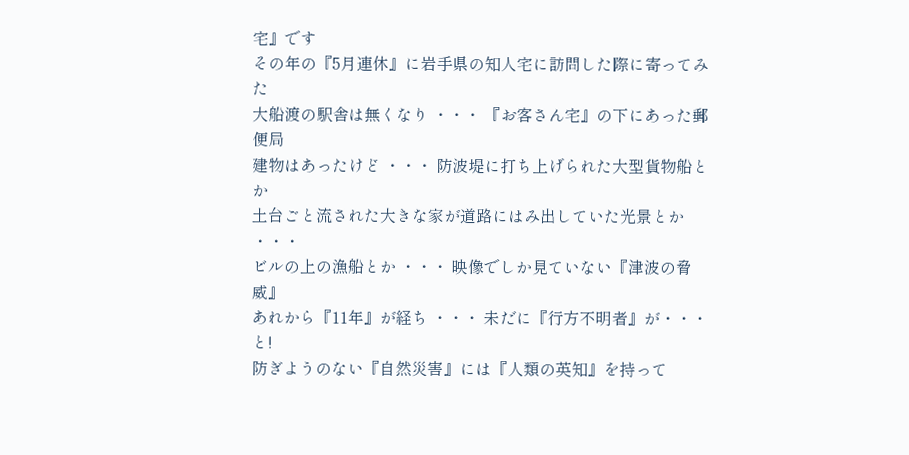宅』です
その年の『5月連休』に岩手県の知人宅に訪問した際に寄ってみた
大船渡の駅舎は無くなり ・・・ 『お客さん宅』の下にあった郵便局
建物はあったけど ・・・ 防波堤に打ち上げられた大型貨物船とか
土台ごと流された大きな家が道路にはみ出していた光景とか ・・・
ビルの上の漁船とか ・・・ 映像でしか見ていない『津波の脅威』
あれから『11年』が経ち ・・・ 未だに『行方不明者』が・・・ と!
防ぎようのない『自然災害』には『人類の英知』を持って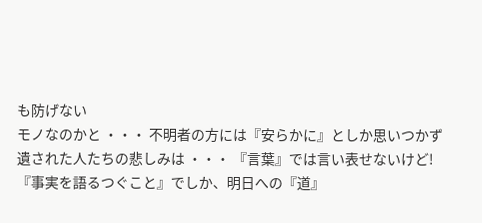も防げない
モノなのかと ・・・ 不明者の方には『安らかに』としか思いつかず
遺された人たちの悲しみは ・・・ 『言葉』では言い表せないけど!
『事実を語るつぐこと』でしか、明日への『道』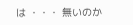は ・・・ 無いのか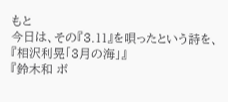もと
今日は、その『3.11』を唄ったという詩を、『相沢利晃「3月の海」』
『鈴木和 ボ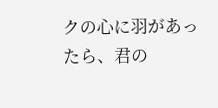クの心に羽があったら、君の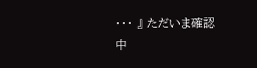・・・ 』 ただいま確認中